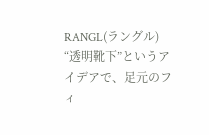RANGL(ラングル)
“透明靴下”というアイデアで、足元のフィ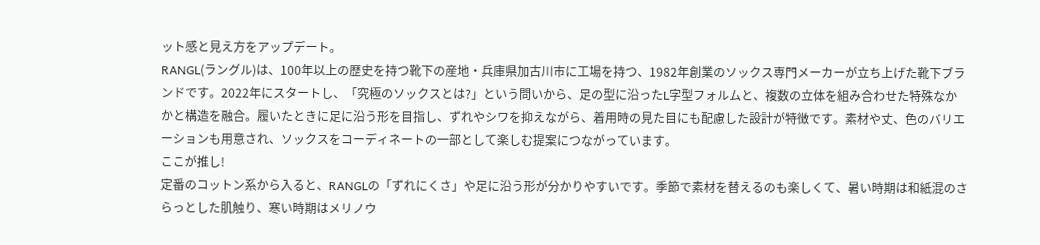ット感と見え方をアップデート。
RANGL(ラングル)は、100年以上の歴史を持つ靴下の産地・兵庫県加古川市に工場を持つ、1982年創業のソックス専門メーカーが立ち上げた靴下ブランドです。2022年にスタートし、「究極のソックスとは?」という問いから、足の型に沿ったL字型フォルムと、複数の立体を組み合わせた特殊なかかと構造を融合。履いたときに足に沿う形を目指し、ずれやシワを抑えながら、着用時の見た目にも配慮した設計が特徴です。素材や丈、色のバリエーションも用意され、ソックスをコーディネートの一部として楽しむ提案につながっています。
ここが推し!
定番のコットン系から入ると、RANGLの「ずれにくさ」や足に沿う形が分かりやすいです。季節で素材を替えるのも楽しくて、暑い時期は和紙混のさらっとした肌触り、寒い時期はメリノウ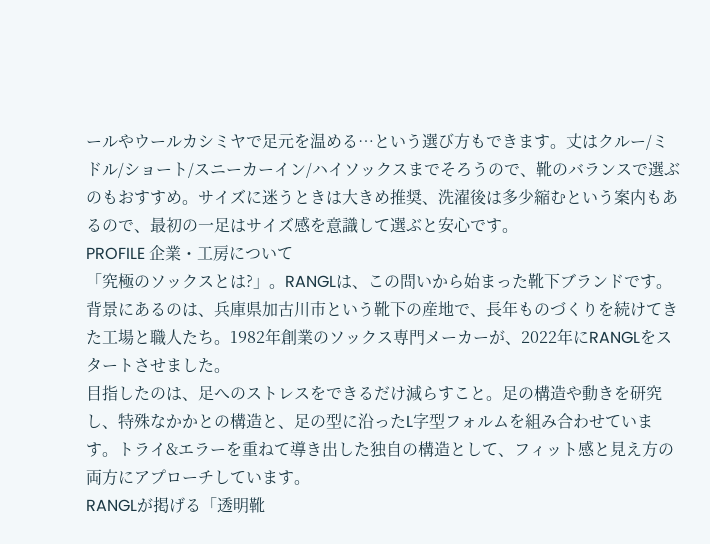ールやウールカシミヤで足元を温める…という選び方もできます。丈はクルー/ミドル/ショート/スニーカーイン/ハイソックスまでそろうので、靴のバランスで選ぶのもおすすめ。サイズに迷うときは大きめ推奨、洗濯後は多少縮むという案内もあるので、最初の一足はサイズ感を意識して選ぶと安心です。
PROFILE 企業・工房について
「究極のソックスとは?」。RANGLは、この問いから始まった靴下ブランドです。背景にあるのは、兵庫県加古川市という靴下の産地で、長年ものづくりを続けてきた工場と職人たち。1982年創業のソックス専門メーカーが、2022年にRANGLをスタートさせました。
目指したのは、足へのストレスをできるだけ減らすこと。足の構造や動きを研究し、特殊なかかとの構造と、足の型に沿ったL字型フォルムを組み合わせています。トライ&エラーを重ねて導き出した独自の構造として、フィット感と見え方の両方にアプローチしています。
RANGLが掲げる「透明靴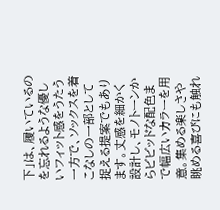下」は、履いているのを忘れるような優しいフィット感をうたう一方で、ソックスを着こなしの一部として捉える提案でもあります。丈感を細かく設計し、モノトーンからビビッドな配色まで幅広いカラーを用意。集める楽しさや眺める喜びにも触れ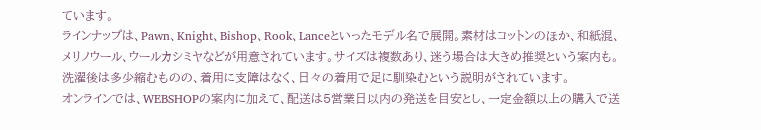ています。
ラインナップは、Pawn、Knight、Bishop、Rook、Lanceといったモデル名で展開。素材はコットンのほか、和紙混、メリノウール、ウールカシミヤなどが用意されています。サイズは複数あり、迷う場合は大きめ推奨という案内も。洗濯後は多少縮むものの、着用に支障はなく、日々の着用で足に馴染むという説明がされています。
オンラインでは、WEBSHOPの案内に加えて、配送は5営業日以内の発送を目安とし、一定金額以上の購入で送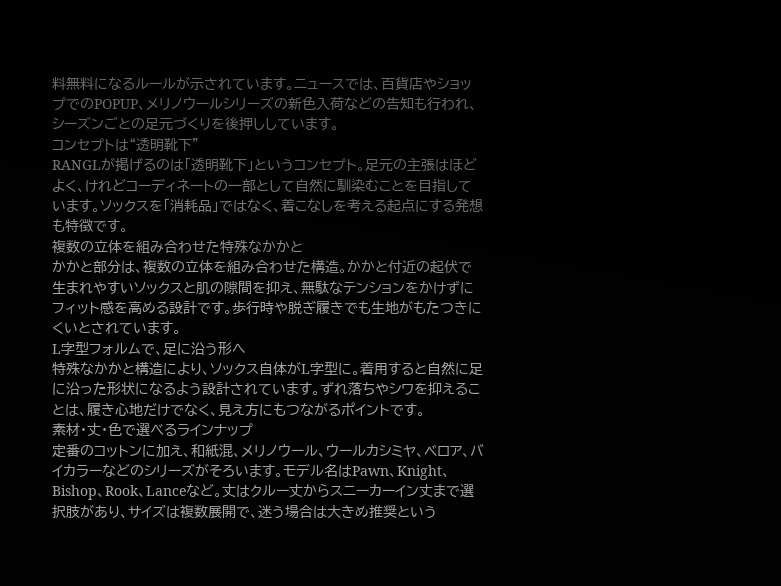料無料になるルールが示されています。ニュースでは、百貨店やショップでのPOPUP、メリノウールシリーズの新色入荷などの告知も行われ、シーズンごとの足元づくりを後押ししています。
コンセプトは“透明靴下”
RANGLが掲げるのは「透明靴下」というコンセプト。足元の主張はほどよく、けれどコーディネートの一部として自然に馴染むことを目指しています。ソックスを「消耗品」ではなく、着こなしを考える起点にする発想も特徴です。
複数の立体を組み合わせた特殊なかかと
かかと部分は、複数の立体を組み合わせた構造。かかと付近の起伏で生まれやすいソックスと肌の隙間を抑え、無駄なテンションをかけずにフィット感を高める設計です。歩行時や脱ぎ履きでも生地がもたつきにくいとされています。
L字型フォルムで、足に沿う形へ
特殊なかかと構造により、ソックス自体がL字型に。着用すると自然に足に沿った形状になるよう設計されています。ずれ落ちやシワを抑えることは、履き心地だけでなく、見え方にもつながるポイントです。
素材・丈・色で選べるラインナップ
定番のコットンに加え、和紙混、メリノウール、ウールカシミヤ、ベロア、バイカラーなどのシリーズがそろいます。モデル名はPawn、Knight、Bishop、Rook、Lanceなど。丈はクルー丈からスニーカーイン丈まで選択肢があり、サイズは複数展開で、迷う場合は大きめ推奨という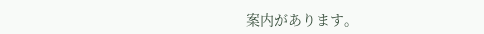案内があります。